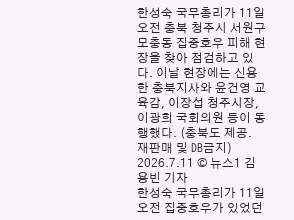한성숙 국무총리가 11일 오전 충북 청주시 서원구 모충동 집중호우 피해 현장을 찾아 점검하고 있다. 이날 현장에는 신용한 충북지사와 윤건영 교육감, 이장섭 청주시장, 이광희 국회의원 등이 동행했다. (충북도 제공. 재판매 및 DB금지) 2026.7.11 © 뉴스1 김용빈 기자
한성숙 국무총리가 11일 오전 집중호우가 있었던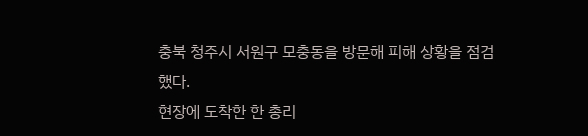충북 청주시 서원구 모충동을 방문해 피해 상황을 점검했다.
현장에 도착한 한 총리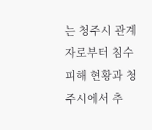는 청주시 관계자로부터 침수 피해 현황과 청주시에서 추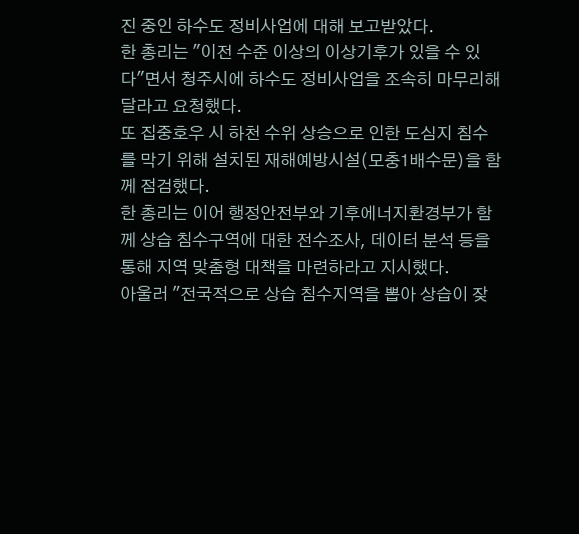진 중인 하수도 정비사업에 대해 보고받았다.
한 총리는 "이전 수준 이상의 이상기후가 있을 수 있다"면서 청주시에 하수도 정비사업을 조속히 마무리해달라고 요청했다.
또 집중호우 시 하천 수위 상승으로 인한 도심지 침수를 막기 위해 설치된 재해예방시설(모충1배수문)을 함께 점검했다.
한 총리는 이어 행정안전부와 기후에너지환경부가 함께 상습 침수구역에 대한 전수조사, 데이터 분석 등을 통해 지역 맞춤형 대책을 마련하라고 지시했다.
아울러 "전국적으로 상습 침수지역을 뽑아 상습이 잦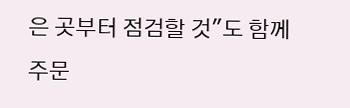은 곳부터 점검할 것"도 함께 주문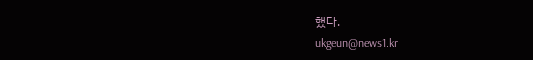했다.
ukgeun@news1.kr